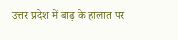उत्तर प्रदेश में बाढ़ के हालात पर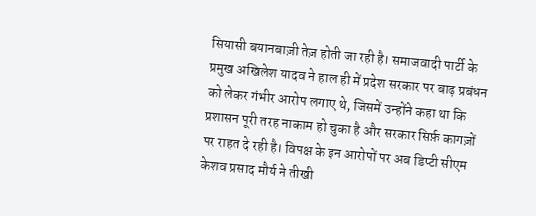सियासी बयानबाज़ी तेज़ होती जा रही है। समाजवादी पार्टी के प्रमुख अखिलेश यादव ने हाल ही में प्रदेश सरकार पर बाढ़ प्रबंधन को लेकर गंभीर आरोप लगाए थे, जिसमें उन्होंने कहा था कि प्रशासन पूरी तरह नाकाम हो चुका है और सरकार सिर्फ़ कागज़ों पर राहत दे रही है। विपक्ष के इन आरोपों पर अब डिप्टी सीएम केशव प्रसाद मौर्य ने तीखी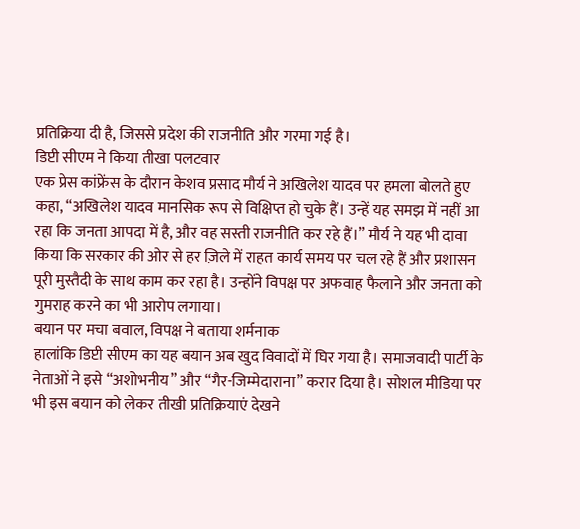प्रतिक्रिया दी है, जिससे प्रदेश की राजनीति और गरमा गई है।
डिप्टी सीएम ने किया तीखा पलटवार
एक प्रेस कांफ्रेंस के दौरान केशव प्रसाद मौर्य ने अखिलेश यादव पर हमला बोलते हुए कहा, “अखिलेश यादव मानसिक रूप से विक्षिप्त हो चुके हैं। उन्हें यह समझ में नहीं आ रहा कि जनता आपदा में है, और वह सस्ती राजनीति कर रहे हैं।” मौर्य ने यह भी दावा किया कि सरकार की ओर से हर ज़िले में राहत कार्य समय पर चल रहे हैं और प्रशासन पूरी मुस्तैदी के साथ काम कर रहा है। उन्होंने विपक्ष पर अफवाह फैलाने और जनता को गुमराह करने का भी आरोप लगाया।
बयान पर मचा बवाल, विपक्ष ने बताया शर्मनाक
हालांकि डिप्टी सीएम का यह बयान अब खुद विवादों में घिर गया है। समाजवादी पार्टी के नेताओं ने इसे “अशोभनीय” और “गैर-जिम्मेदाराना” करार दिया है। सोशल मीडिया पर भी इस बयान को लेकर तीखी प्रतिक्रियाएं देखने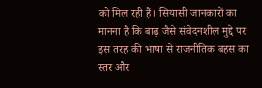को मिल रही हैं। सियासी जानकारों का मानना है कि बाढ़ जैसे संवेदनशील मुद्दे पर इस तरह की भाषा से राजनीतिक बहस का स्तर और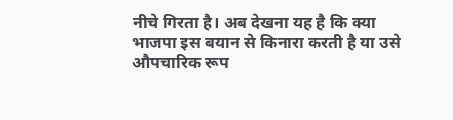नीचे गिरता है। अब देखना यह है कि क्या भाजपा इस बयान से किनारा करती है या उसे औपचारिक रूप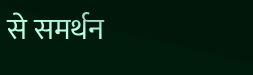से समर्थन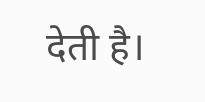देती है।